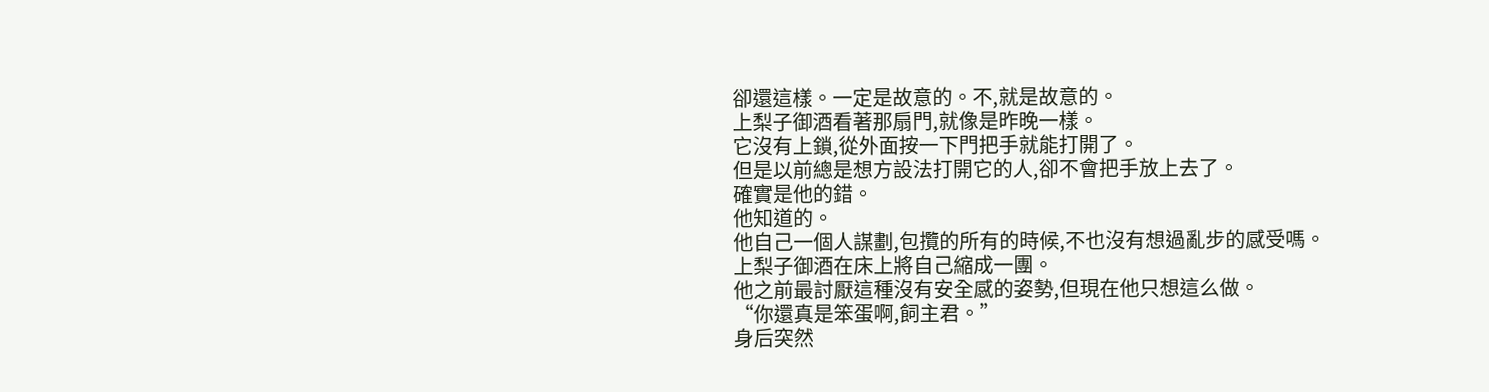卻還這樣。一定是故意的。不,就是故意的。
上梨子御酒看著那扇門,就像是昨晚一樣。
它沒有上鎖,從外面按一下門把手就能打開了。
但是以前總是想方設法打開它的人,卻不會把手放上去了。
確實是他的錯。
他知道的。
他自己一個人謀劃,包攬的所有的時候,不也沒有想過亂步的感受嗎。
上梨子御酒在床上將自己縮成一團。
他之前最討厭這種沒有安全感的姿勢,但現在他只想這么做。
“你還真是笨蛋啊,飼主君。”
身后突然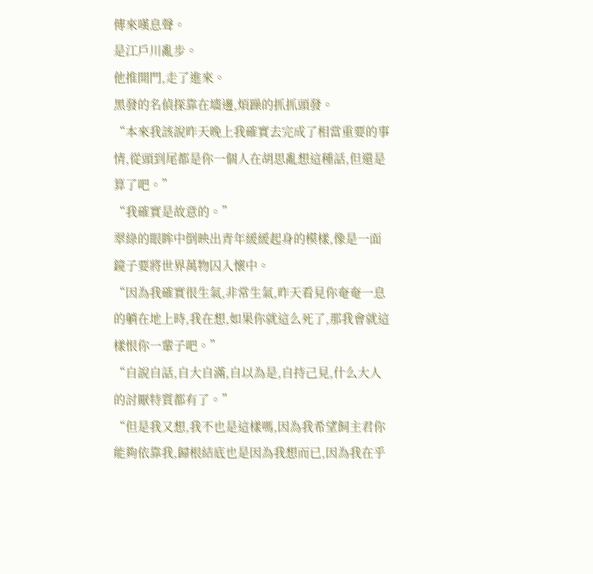傳來嘆息聲。
是江戶川亂步。
他推開門,走了進來。
黑發的名偵探靠在墻邊,煩躁的抓抓頭發。
“本來我該說昨天晚上我確實去完成了相當重要的事情,從頭到尾都是你一個人在胡思亂想這種話,但還是算了吧。”
“我確實是故意的。”
翠綠的眼眸中倒映出青年緩緩起身的模樣,像是一面鏡子要將世界萬物囚入懷中。
“因為我確實很生氣,非常生氣,昨天看見你奄奄一息的躺在地上時,我在想,如果你就這么死了,那我會就這樣恨你一輩子吧。”
“自說自話,自大自滿,自以為是,自持己見,什么大人的討厭特質都有了。”
“但是我又想,我不也是這樣嗎,因為我希望飼主君你能夠依靠我,歸根結底也是因為我想而已,因為我在乎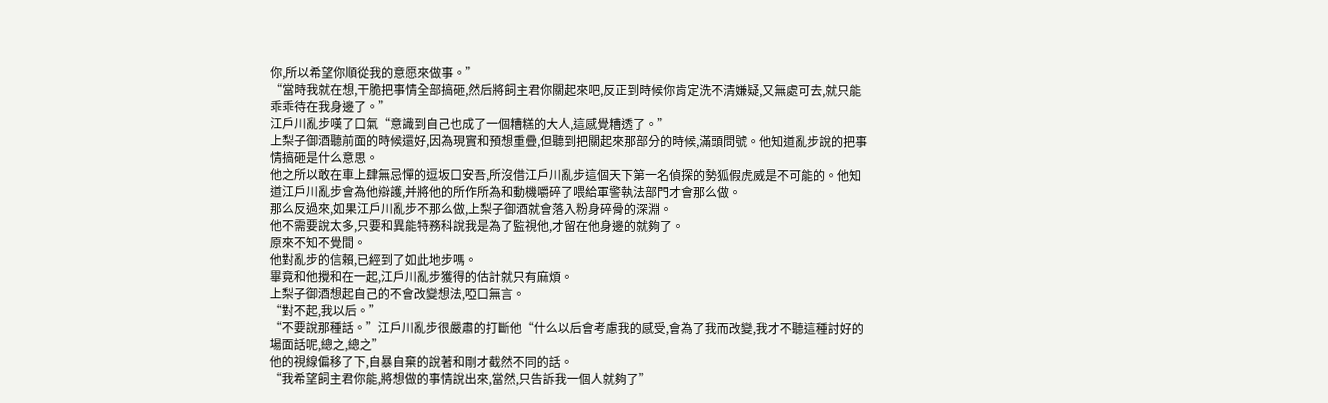你,所以希望你順從我的意愿來做事。”
“當時我就在想,干脆把事情全部搞砸,然后將飼主君你關起來吧,反正到時候你肯定洗不清嫌疑,又無處可去,就只能乖乖待在我身邊了。”
江戶川亂步嘆了口氣“意識到自己也成了一個糟糕的大人,這感覺糟透了。”
上梨子御酒聽前面的時候還好,因為現實和預想重疊,但聽到把關起來那部分的時候,滿頭問號。他知道亂步說的把事情搞砸是什么意思。
他之所以敢在車上肆無忌憚的逗坂口安吾,所沒借江戶川亂步這個天下第一名偵探的勢狐假虎威是不可能的。他知道江戶川亂步會為他辯護,并將他的所作所為和動機嚼碎了喂給軍警執法部門才會那么做。
那么反過來,如果江戶川亂步不那么做,上梨子御酒就會落入粉身碎骨的深淵。
他不需要說太多,只要和異能特務科說我是為了監視他,才留在他身邊的就夠了。
原來不知不覺間。
他對亂步的信賴,已經到了如此地步嗎。
畢竟和他攪和在一起,江戶川亂步獲得的估計就只有麻煩。
上梨子御酒想起自己的不會改變想法,啞口無言。
“對不起,我以后。”
“不要說那種話。”江戶川亂步很嚴肅的打斷他“什么以后會考慮我的感受,會為了我而改變,我才不聽這種討好的場面話呢,總之,總之”
他的視線偏移了下,自暴自棄的說著和剛才截然不同的話。
“我希望飼主君你能,將想做的事情說出來,當然,只告訴我一個人就夠了”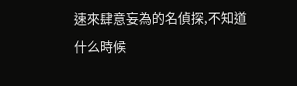速來肆意妄為的名偵探,不知道什么時候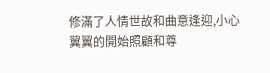修滿了人情世故和曲意逢迎,小心翼翼的開始照顧和尊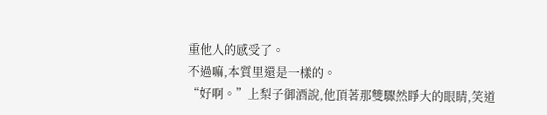重他人的感受了。
不過嘛,本質里還是一樣的。
“好啊。”上梨子御酒說,他頂著那雙驟然睜大的眼睛,笑道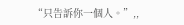“只告訴你一個人。”,,